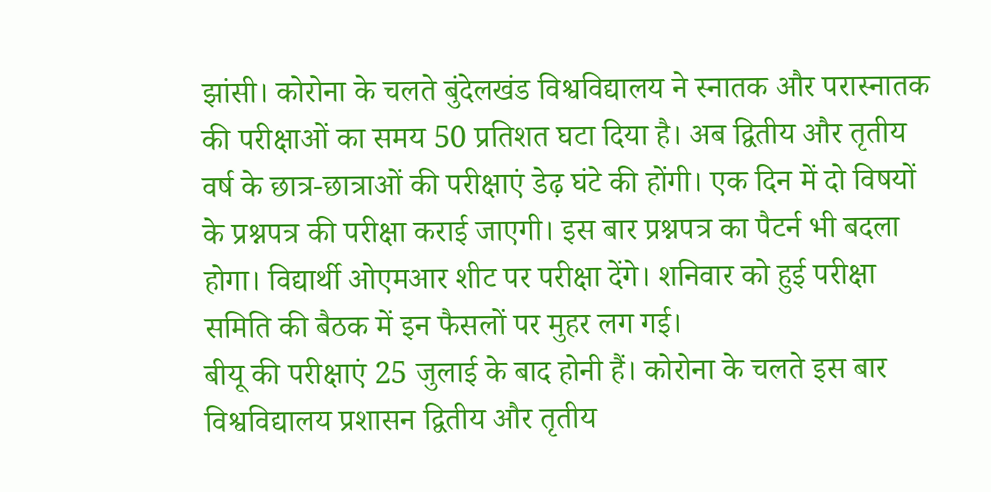झांसी। कोरोना के चलते बुंदेलखंड विश्वविद्यालय ने स्नातक और परास्नातक की परीक्षाओं का समय 50 प्रतिशत घटा दिया है। अब द्वितीय और तृतीय वर्ष के छात्र-छात्राओं की परीक्षाएं डेढ़ घंटे की होंगी। एक दिन में दो विषयों के प्रश्नपत्र की परीक्षा कराई जाएगी। इस बार प्रश्नपत्र का पैटर्न भी बदला होगा। विद्यार्थी ओएमआर शीट पर परीक्षा देंगे। शनिवार को हुई परीक्षा समिति की बैठक में इन फैसलों पर मुहर लग गई।
बीयू की परीक्षाएं 25 जुलाई के बाद होनी हैं। कोरोना के चलते इस बार विश्वविद्यालय प्रशासन द्वितीय और तृतीय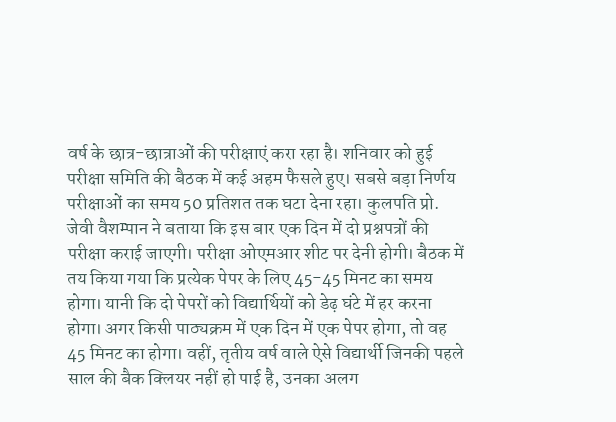वर्ष के छात्र-छात्राओं की परीक्षाएं करा रहा है। शनिवार को हुई परीक्षा समिति की बैठक में कई अहम फैसले हुए। सबसे बड़ा निर्णय परीक्षाओं का समय 50 प्रतिशत तक घटा देना रहा। कुलपति प्रो. जेवी वैशम्पान ने बताया कि इस बार एक दिन में दो प्रश्नपत्रों की परीक्षा कराई जाएगी। परीक्षा ओएमआर शीट पर देनी होगी। बैठक में तय किया गया कि प्रत्येक पेपर के लिए 45-45 मिनट का समय होगा। यानी कि दो पेपरों को विद्यार्थियों को डेढ़ घंटे में हर करना होगा। अगर किसी पाठ्यक्रम में एक दिन में एक पेपर होगा, तो वह 45 मिनट का होगा। वहीं, तृतीय वर्ष वाले ऐसे विद्यार्थी जिनकी पहले साल की बैक क्लियर नहीं हो पाई है, उनका अलग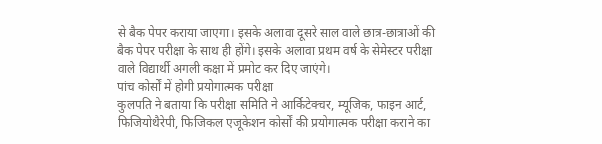से बैक पेपर कराया जाएगा। इसके अलावा दूसरे साल वाले छात्र-छात्राओं की बैक पेपर परीक्षा के साथ ही होंगे। इसके अलावा प्रथम वर्ष के सेमेस्टर परीक्षा वाले विद्यार्थी अगली कक्षा में प्रमोट कर दिए जाएंगे।
पांच कोर्सों में होगी प्रयोगात्मक परीक्षा
कुलपति ने बताया कि परीक्षा समिति ने आर्किटेक्चर, म्यूजिक, फाइन आर्ट, फिजियोथैरेपी, फिजिकल एजूकेशन कोर्सों की प्रयोगात्मक परीक्षा कराने का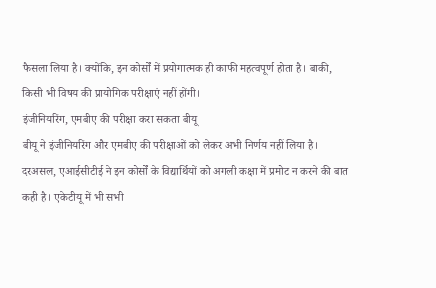फैसला लिया है। क्योंकि, इन कोर्सों में प्रयोगात्मक ही काफी महत्वपूर्ण होता है। बाकी, किसी भी विषय की प्रायोगिक परीक्षाएं नहीं होंगी।
इंजीनियरिंग, एमबीए की परीक्षा करा सकता बीयू
बीयू ने इंजीनियरिंग और एमबीए की परीक्षाओं को लेकर अभी निर्णय नहीं लिया है। दरअसल, एआईसीटीई ने इन कोर्सों के विद्यार्थियों को अगली कक्षा में प्रमोट न करने की बात कही है। एकेटीयू में भी सभी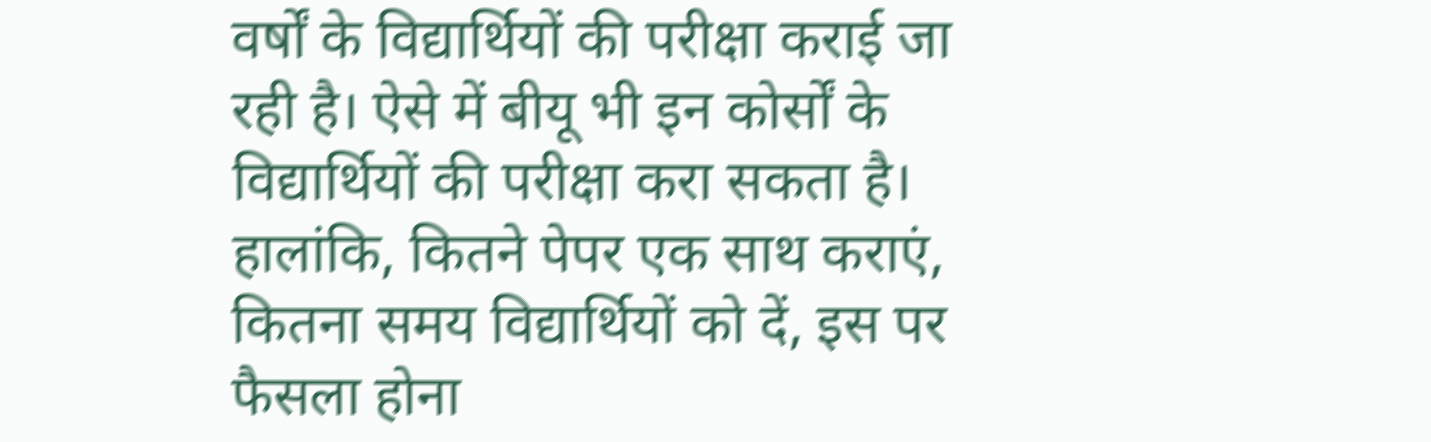वर्षों के विद्यार्थियों की परीक्षा कराई जा रही है। ऐसे में बीयू भी इन कोर्सों के विद्यार्थियों की परीक्षा करा सकता है। हालांकि, कितने पेपर एक साथ कराएं, कितना समय विद्यार्थियों को दें, इस पर फैसला होना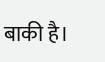बाकी है।